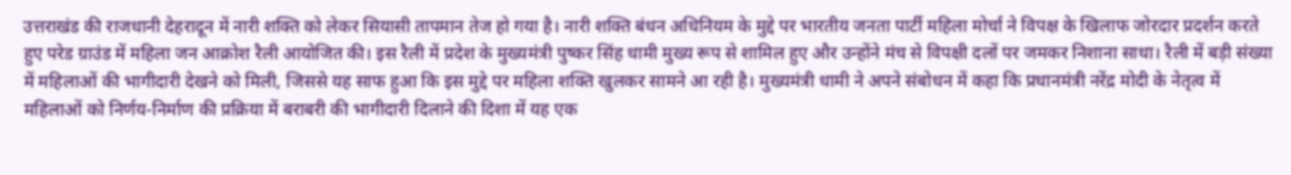उत्तराखंड की राजधानी देहरादून में नारी शक्ति को लेकर सियासी तापमान तेज हो गया है। नारी शक्ति बंधन अधिनियम के मुद्दे पर भारतीय जनता पार्टी महिला मोर्चा ने विपक्ष के खिलाफ जोरदार प्रदर्शन करते हुए परेड ग्राउंड में महिला जन आक्रोश रैली आयोजित की। इस रैली में प्रदेश के मुख्यमंत्री पुष्कर सिंह धामी मुख्य रूप से शामिल हुए और उन्होंने मंच से विपक्षी दलों पर जमकर निशाना साधा। रैली में बड़ी संख्या में महिलाओं की भागीदारी देखने को मिली, जिससे यह साफ हुआ कि इस मुद्दे पर महिला शक्ति खुलकर सामने आ रही है। मुख्यमंत्री धामी ने अपने संबोधन में कहा कि प्रधानमंत्री नरेंद्र मोदी के नेतृत्व में महिलाओं को निर्णय-निर्माण की प्रक्रिया में बराबरी की भागीदारी दिलाने की दिशा में यह एक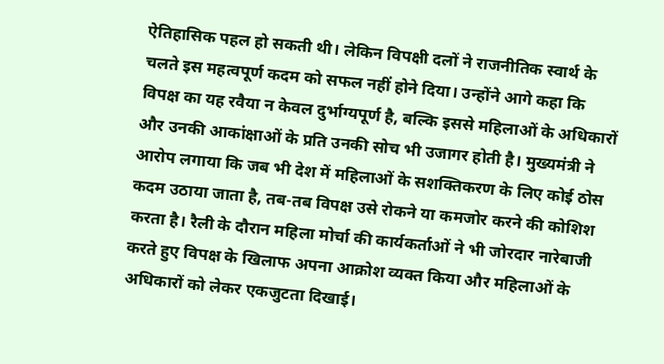ऐतिहासिक पहल हो सकती थी। लेकिन विपक्षी दलों ने राजनीतिक स्वार्थ के चलते इस महत्वपूर्ण कदम को सफल नहीं होने दिया। उन्होंने आगे कहा कि विपक्ष का यह रवैया न केवल दुर्भाग्यपूर्ण है, बल्कि इससे महिलाओं के अधिकारों और उनकी आकांक्षाओं के प्रति उनकी सोच भी उजागर होती है। मुख्यमंत्री ने आरोप लगाया कि जब भी देश में महिलाओं के सशक्तिकरण के लिए कोई ठोस कदम उठाया जाता है, तब-तब विपक्ष उसे रोकने या कमजोर करने की कोशिश करता है। रैली के दौरान महिला मोर्चा की कार्यकर्ताओं ने भी जोरदार नारेबाजी करते हुए विपक्ष के खिलाफ अपना आक्रोश व्यक्त किया और महिलाओं के अधिकारों को लेकर एकजुटता दिखाई।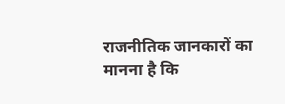राजनीतिक जानकारों का मानना है कि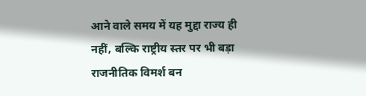आने वाले समय में यह मुद्दा राज्य ही नहीं, बल्कि राष्ट्रीय स्तर पर भी बड़ा राजनीतिक विमर्श बन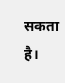सकता है।